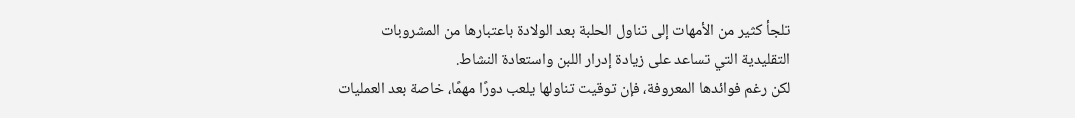تلجأ كثير من الأمهات إلى تناول الحلبة بعد الولادة باعتبارها من المشروبات التقليدية التي تساعد على زيادة إدرار اللبن واستعادة النشاط.
لكن رغم فوائدها المعروفة، فإن توقيت تناولها يلعب دورًا مهمًا، خاصة بعد العمليات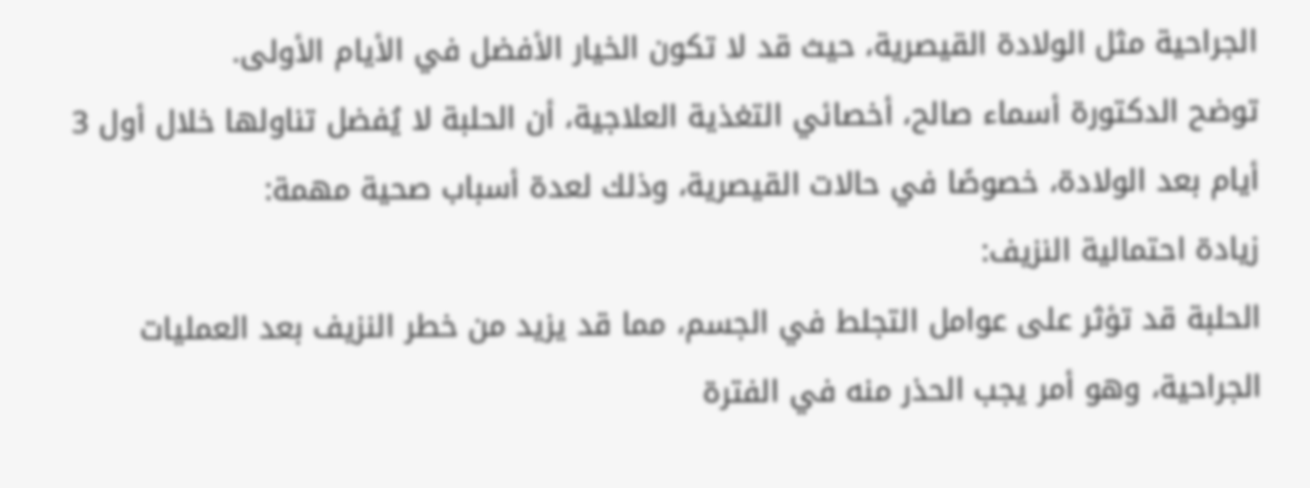الجراحية مثل الولادة القيصرية، حيث قد لا تكون الخيار الأفضل في الأيام الأولى.
توضح الدكتورة أسماء صالح، أخصائي التغذية العلاجية، أن الحلبة لا يُفضل تناولها خلال أول 3 أيام بعد الولادة، خصوصًا في حالات القيصرية، وذلك لعدة أسباب صحية مهمة:
زيادة احتمالية النزيف:
الحلبة قد تؤثر على عوامل التجلط في الجسم، مما قد يزيد من خطر النزيف بعد العمليات الجراحية، وهو أمر يجب الحذر منه في الفترة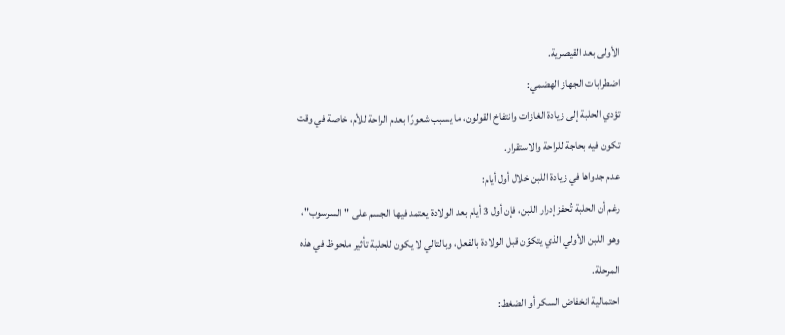الأولى بعد القيصرية.
اضطرابات الجهاز الهضمي:
تؤدي الحلبة إلى زيادة الغازات وانتفاخ القولون، ما يسبب شعورًا بعدم الراحة للأم، خاصة في وقت تكون فيه بحاجة للراحة والاستقرار.
عدم جدواها في زيادة اللبن خلال أول أيام:
رغم أن الحلبة تُحفز إدرار اللبن، فإن أول 3 أيام بعد الولادة يعتمد فيها الجسم على "السرسوب"، وهو اللبن الأولي الذي يتكوّن قبل الولادة بالفعل، وبالتالي لا يكون للحلبة تأثير ملحوظ في هذه المرحلة.
احتمالية انخفاض السكر أو الضغط: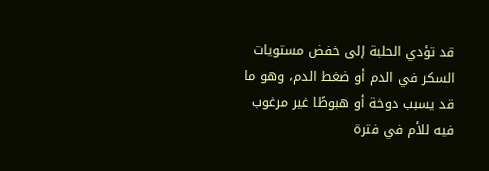قد تؤدي الحلبة إلى خفض مستويات السكر في الدم أو ضغط الدم، وهو ما قد يسبب دوخة أو هبوطًا غير مرغوب فيه للأم في فترة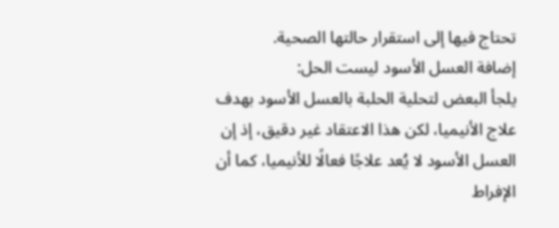تحتاج فيها إلى استقرار حالتها الصحية.
إضافة العسل الأسود ليست الحل:
يلجأ البعض لتحلية الحلبة بالعسل الأسود بهدف علاج الأنيميا، لكن هذا الاعتقاد غير دقيق، إذ إن العسل الأسود لا يُعد علاجًا فعالًا للأنيميا، كما أن الإفراط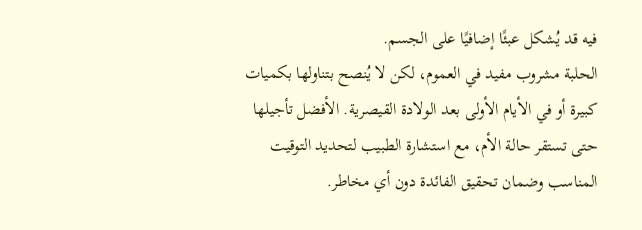فيه قد يُشكل عبئًا إضافيًا على الجسم.
الحلبة مشروب مفيد في العموم، لكن لا يُنصح بتناولها بكميات كبيرة أو في الأيام الأولى بعد الولادة القيصرية. الأفضل تأجيلها حتى تستقر حالة الأم، مع استشارة الطبيب لتحديد التوقيت المناسب وضمان تحقيق الفائدة دون أي مخاطر.